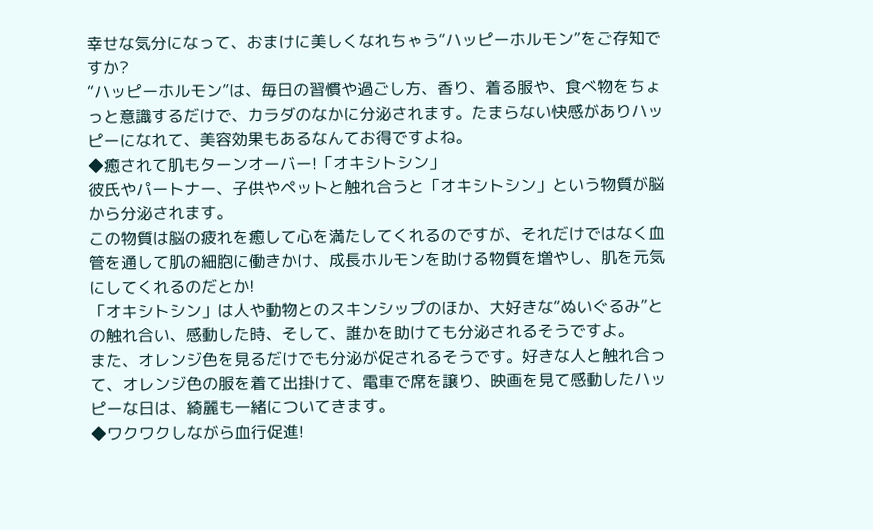幸せな気分になって、おまけに美しくなれちゃう“ハッピーホルモン”をご存知ですか?
“ハッピーホルモン”は、毎日の習慣や過ごし方、香り、着る服や、食べ物をちょっと意識するだけで、カラダのなかに分泌されます。たまらない快感がありハッピーになれて、美容効果もあるなんてお得ですよね。
◆癒されて肌もターンオーバー!「オキシトシン」
彼氏やパートナー、子供やペットと触れ合うと「オキシトシン」という物質が脳から分泌されます。
この物質は脳の疲れを癒して心を満たしてくれるのですが、それだけではなく血管を通して肌の細胞に働きかけ、成長ホルモンを助ける物質を増やし、肌を元気にしてくれるのだとか!
「オキシトシン」は人や動物とのスキンシップのほか、大好きな“ぬいぐるみ”との触れ合い、感動した時、そして、誰かを助けても分泌されるそうですよ。
また、オレンジ色を見るだけでも分泌が促されるそうです。好きな人と触れ合って、オレンジ色の服を着て出掛けて、電車で席を譲り、映画を見て感動したハッピーな日は、綺麗も一緒についてきます。
◆ワクワクしながら血行促進!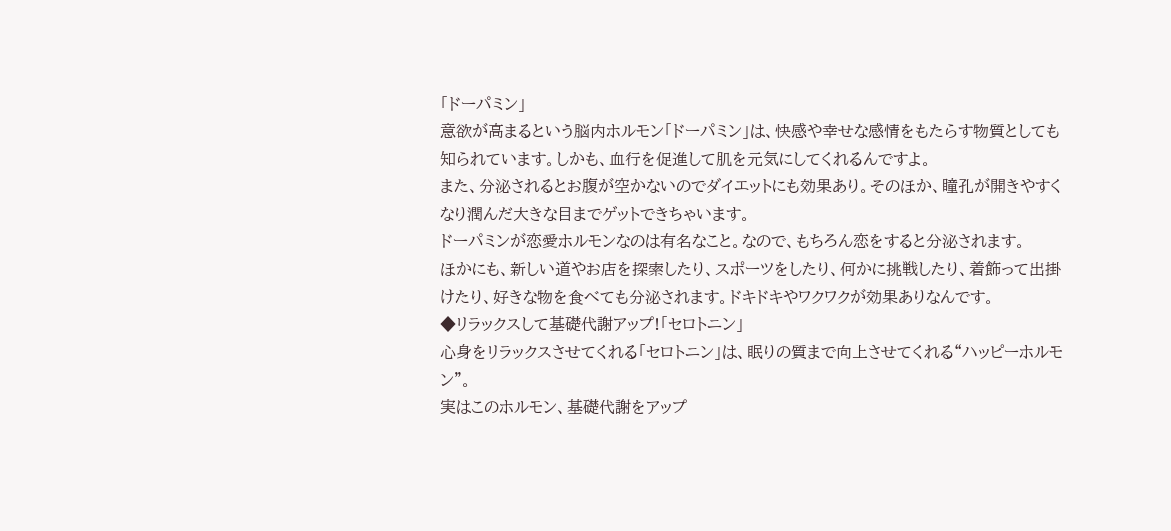「ドーパミン」
意欲が高まるという脳内ホルモン「ドーパミン」は、快感や幸せな感情をもたらす物質としても知られています。しかも、血行を促進して肌を元気にしてくれるんですよ。
また、分泌されるとお腹が空かないのでダイエットにも効果あり。そのほか、瞳孔が開きやすくなり潤んだ大きな目までゲットできちゃいます。
ドーパミンが恋愛ホルモンなのは有名なこと。なので、もちろん恋をすると分泌されます。
ほかにも、新しい道やお店を探索したり、スポーツをしたり、何かに挑戦したり、着飾って出掛けたり、好きな物を食べても分泌されます。ドキドキやワクワクが効果ありなんです。
◆リラックスして基礎代謝アップ!「セロトニン」
心身をリラックスさせてくれる「セロトニン」は、眠りの質まで向上させてくれる“ハッピーホルモン”。
実はこのホルモン、基礎代謝をアップ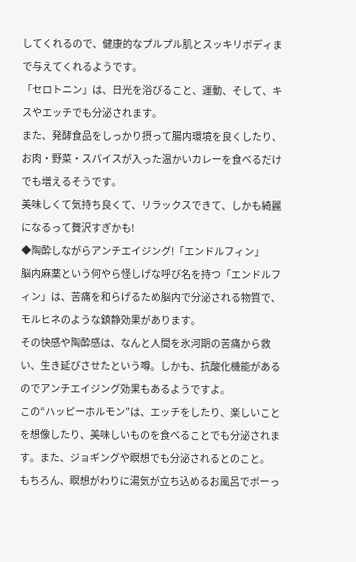してくれるので、健康的なプルプル肌とスッキリボディまで与えてくれるようです。
「セロトニン」は、日光を浴びること、運動、そして、キスやエッチでも分泌されます。
また、発酵食品をしっかり摂って腸内環境を良くしたり、お肉・野菜・スパイスが入った温かいカレーを食べるだけでも増えるそうです。
美味しくて気持ち良くて、リラックスできて、しかも綺麗になるって贅沢すぎかも!
◆陶酔しながらアンチエイジング!「エンドルフィン」
脳内麻薬という何やら怪しげな呼び名を持つ「エンドルフィン」は、苦痛を和らげるため脳内で分泌される物質で、モルヒネのような鎮静効果があります。
その快感や陶酔感は、なんと人間を氷河期の苦痛から救い、生き延びさせたという噂。しかも、抗酸化機能があるのでアンチエイジング効果もあるようですよ。
この“ハッピーホルモン”は、エッチをしたり、楽しいことを想像したり、美味しいものを食べることでも分泌されます。また、ジョギングや瞑想でも分泌されるとのこと。
もちろん、瞑想がわりに湯気が立ち込めるお風呂でボーっ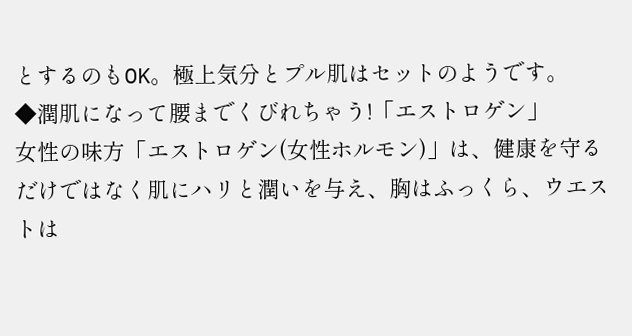とするのもOK。極上気分とプル肌はセットのようです。
◆潤肌になって腰までくびれちゃう!「エストロゲン」
女性の味方「エストロゲン(女性ホルモン)」は、健康を守るだけではなく肌にハリと潤いを与え、胸はふっくら、ウエストは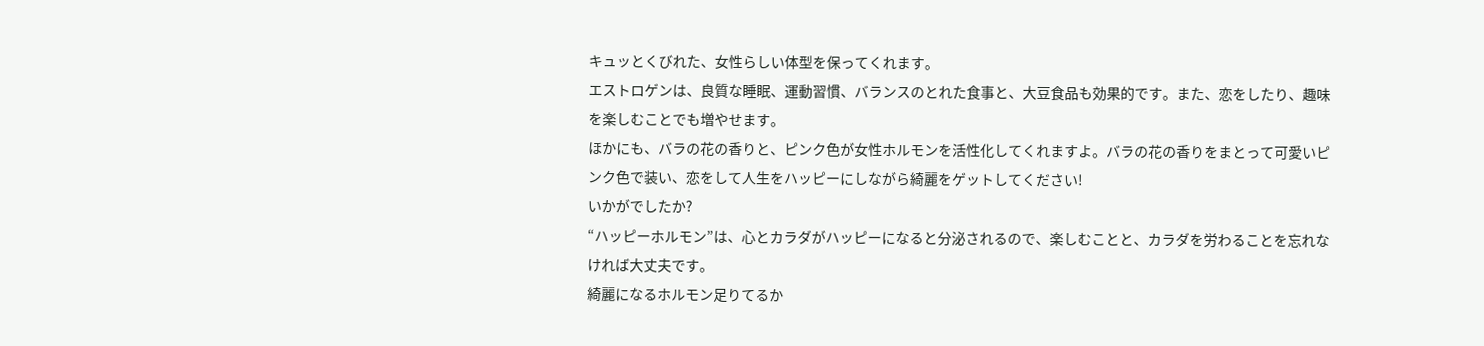キュッとくびれた、女性らしい体型を保ってくれます。
エストロゲンは、良質な睡眠、運動習慣、バランスのとれた食事と、大豆食品も効果的です。また、恋をしたり、趣味を楽しむことでも増やせます。
ほかにも、バラの花の香りと、ピンク色が女性ホルモンを活性化してくれますよ。バラの花の香りをまとって可愛いピンク色で装い、恋をして人生をハッピーにしながら綺麗をゲットしてください!
いかがでしたか?
“ハッピーホルモン”は、心とカラダがハッピーになると分泌されるので、楽しむことと、カラダを労わることを忘れなければ大丈夫です。
綺麗になるホルモン足りてるか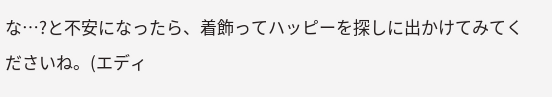な…?と不安になったら、着飾ってハッピーを探しに出かけてみてくださいね。(エディ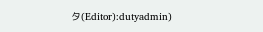タ(Editor):dutyadmin)